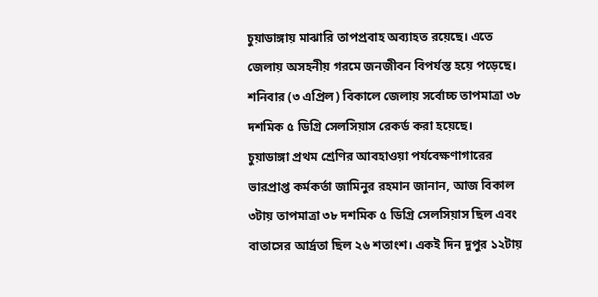চুয়াডাঙ্গায় মাঝারি তাপপ্রবাহ অব্যাহত রয়েছে। এতে জেলায় অসহনীয় গরমে জনজীবন বিপর্যস্ত হয়ে পড়েছে। শনিবার (৩ এপ্রিল) বিকালে জেলায় সর্বোচ্চ তাপমাত্রা ৩৮ দশমিক ৫ ডিগ্রি সেলসিয়াস রেকর্ড করা হয়েছে।
চুয়াডাঙ্গা প্রথম শ্রেণির আবহাওয়া পর্যবেক্ষণাগারের ভারপ্রাপ্ত কর্মকর্তা জামিনুর রহমান জানান, আজ বিকাল ৩টায় তাপমাত্রা ৩৮ দশমিক ৫ ডিগ্রি সেলসিয়াস ছিল এবং বাতাসের আর্দ্রতা ছিল ২৬ শতাংশ। একই দিন দুপুর ১২টায়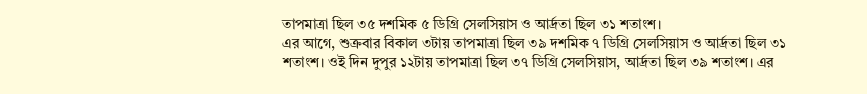তাপমাত্রা ছিল ৩৫ দশমিক ৫ ডিগ্রি সেলসিয়াস ও আর্দ্রতা ছিল ৩১ শতাংশ।
এর আগে, শুক্রবার বিকাল ৩টায় তাপমাত্রা ছিল ৩৯ দশমিক ৭ ডিগ্রি সেলসিয়াস ও আর্দ্রতা ছিল ৩১ শতাংশ। ওই দিন দুপুর ১২টায় তাপমাত্রা ছিল ৩৭ ডিগ্রি সেলসিয়াস, আর্দ্রতা ছিল ৩৯ শতাংশ। এর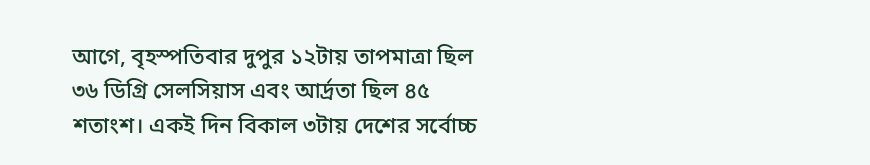আগে, বৃহস্পতিবার দুপুর ১২টায় তাপমাত্রা ছিল ৩৬ ডিগ্রি সেলসিয়াস এবং আর্দ্রতা ছিল ৪৫ শতাংশ। একই দিন বিকাল ৩টায় দেশের সর্বোচ্চ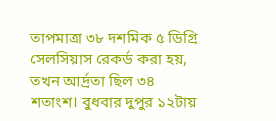তাপমাত্রা ৩৮ দশমিক ৫ ডিগ্রি সেলসিয়াস রেকর্ড করা হয়, তখন আর্দ্রতা ছিল ৩৪ শতাংশ। বুধবার দুপুর ১২টায়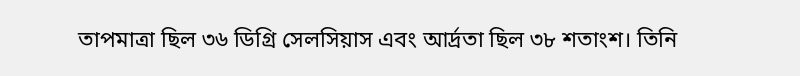তাপমাত্রা ছিল ৩৬ ডিগ্রি সেলসিয়াস এবং আর্দ্রতা ছিল ৩৮ শতাংশ। তিনি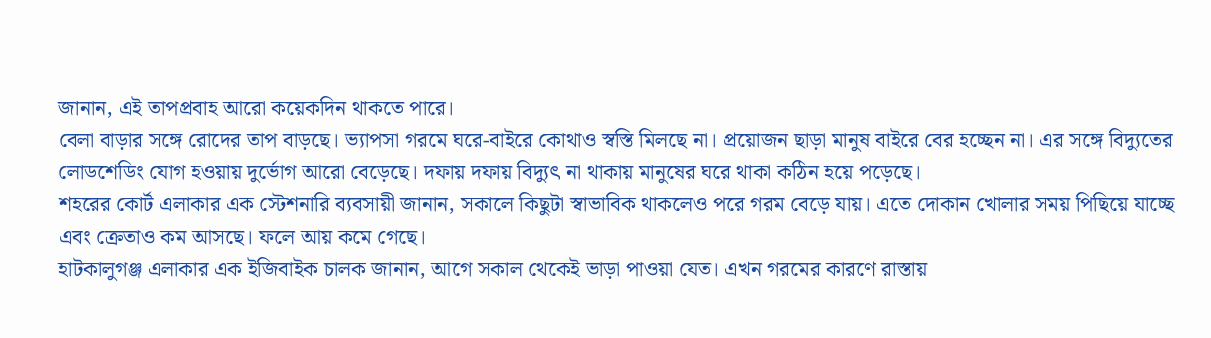জানান, এই তাপপ্রবাহ আরো কয়েকদিন থাকতে পারে।
বেলা বাড়ার সঙ্গে রোদের তাপ বাড়ছে। ভ্যাপসা গরমে ঘরে-বাইরে কোথাও স্বস্তি মিলছে না। প্রয়োজন ছাড়া মানুষ বাইরে বের হচ্ছেন না। এর সঙ্গে বিদ্যুতের লোডশেডিং যোগ হওয়ায় দুর্ভোগ আরো বেড়েছে। দফায় দফায় বিদ্যুৎ না থাকায় মানুষের ঘরে থাকা কঠিন হয়ে পড়েছে।
শহরের কোর্ট এলাকার এক স্টেশনারি ব্যবসায়ী জানান, সকালে কিছুটা স্বাভাবিক থাকলেও পরে গরম বেড়ে যায়। এতে দোকান খোলার সময় পিছিয়ে যাচ্ছে এবং ক্রেতাও কম আসছে। ফলে আয় কমে গেছে।
হাটকালুগঞ্জ এলাকার এক ইজিবাইক চালক জানান, আগে সকাল থেকেই ভাড়া পাওয়া যেত। এখন গরমের কারণে রাস্তায়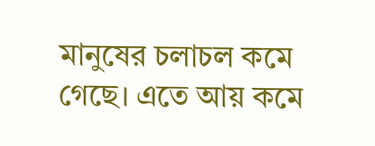মানুষের চলাচল কমে গেছে। এতে আয় কমে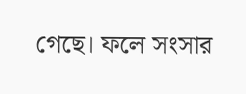গেছে। ফলে সংসার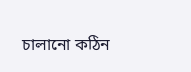চালানো কঠিন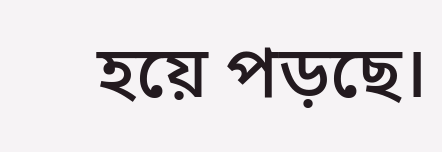হয়ে পড়ছে।